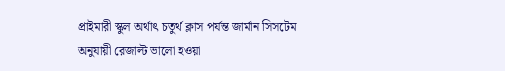প্রাইমারী স্কুল অর্থাৎ চতুর্থ ক্লাস পর্যন্ত জার্মান সিসটেম অনুযায়ী রেজাল্ট ভালো হওয়া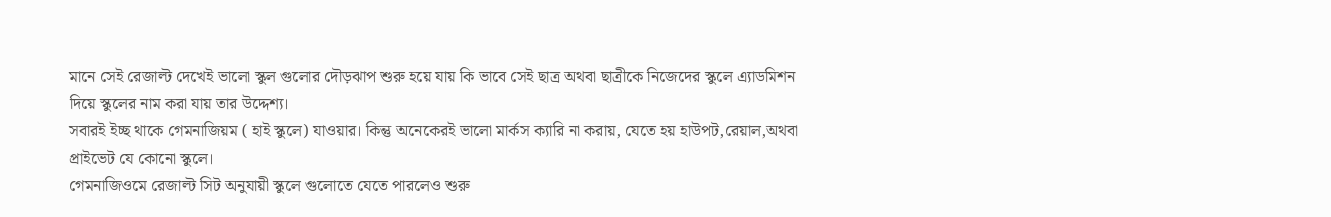মানে সেই রেজাল্ট দেখেই ভালো স্কুল গুলোর দৌড়ঝাপ শুরু হয়ে যায় কি ভাবে সেই ছাত্র অথবা ছাত্রীকে নিজেদের স্কুলে এ্যাডমিশন দিয়ে স্কুলের নাম করা যায় তার উদ্দেশ্য।
সবারই ইচ্ছ থাকে গেমনাজিয়ম ( হাই স্কুলে) যাওয়ার। কিন্তু অনেকেরই ভালো মার্কস ক্যারি না করায়, যেতে হয় হাউপট,রেয়াল,অথবা প্রাইভেট যে কোনো স্কুলে।
গেমনাজিওমে রেজাল্ট সিট অনুযায়ী স্কুলে গুলোতে যেতে পারলেও শুরু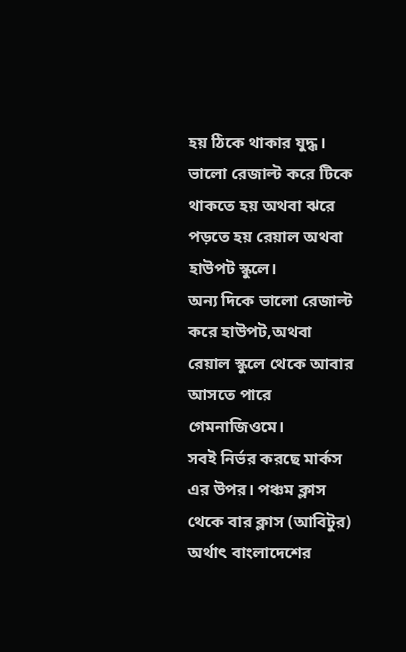হয় ঠিকে থাকার যুদ্ধ।
ভালো রেজাল্ট করে টিকে থাকতে হয় অথবা ঝরে পড়তে হয় রেয়াল অথবা হাউপট স্কুলে।
অন্য দিকে ভালো রেজাল্ট করে হাউপট,অথবা রেয়াল স্কুলে থেকে আবার আসতে পারে গেমনাজিওমে।
সবই নির্ভর করছে মার্কস এর উপর। পঞ্চম ক্লাস থেকে বার ক্লাস (আবিটুর) অর্থাৎ বাংলাদেশের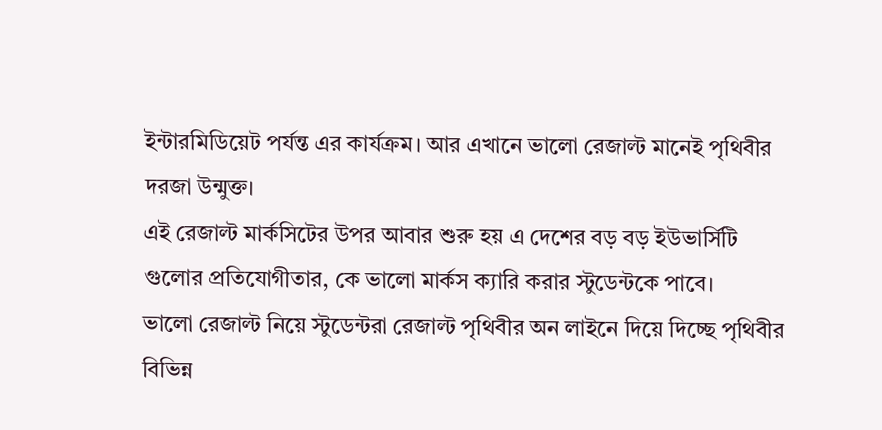ইন্টারমিডিয়েট পর্যন্ত এর কার্যক্রম। আর এখানে ভালো রেজাল্ট মানেই পৃথিবীর দরজা উন্মুক্ত।
এই রেজাল্ট মার্কসিটের উপর আবার শুরু হয় এ দেশের বড় বড় ইউভার্সিটি গুলোর প্রতিযোগীতার, কে ভালো মার্কস ক্যারি করার স্টুডেন্টকে পাবে।
ভালো রেজাল্ট নিয়ে স্টুডেন্টরা রেজাল্ট পৃথিবীর অন লাইনে দিয়ে দিচ্ছে পৃথিবীর বিভিন্ন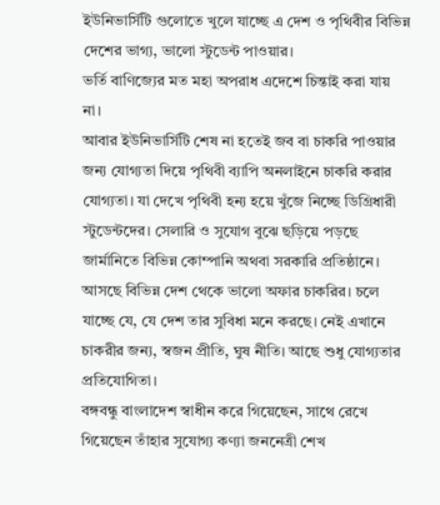ইউনিভার্সিটি গুলোতে খুলে যাচ্ছে এ দেশ ও পৃথিবীর বিভিন্ন দেশের ভাগ্য, ভালো স্টুডেন্ট পাওয়ার।
ভর্তি বাণিজ্যের মত মহা অপরাধ এদেশে চিন্তাই করা যায় না।
আবার ইউনিভার্সিটি শেষ না হতেই জব বা চাকরি পাওয়ার জন্য যোগ্যতা দিয়ে পৃথিবী ব্যাপি অনলাইনে চাকরি করার যোগ্যতা। যা দেখে পৃথিবী হন্য হয়ে খুঁজে নিচ্ছে ডিগ্রিধারী স্টুডেন্টদের। সেলারি ও সুযোগ বুঝে ছড়িয়ে পড়ছে জার্মানিতে বিভিন্ন কোম্পানি অথবা সরকারি প্রতিষ্ঠানে। আসছে বিভিন্ন দেশ থেকে ভালো অফার চাকরির। চলে যাচ্ছে যে, যে দেশ তার সুবিধা মনে করছে। নেই এখানে চাকরীর জন্য, স্বজন প্রীতি, ঘুষ নীতি। আছে শুধু যোগ্যতার প্রতিযোগিতা।
বঙ্গবন্ধু বাংলাদেশ স্বাধীন করে গিয়েছেন, সাথে রেখে গিয়েছেন তাঁহার সুযোগ্য কণ্যা জননেত্রী শেখ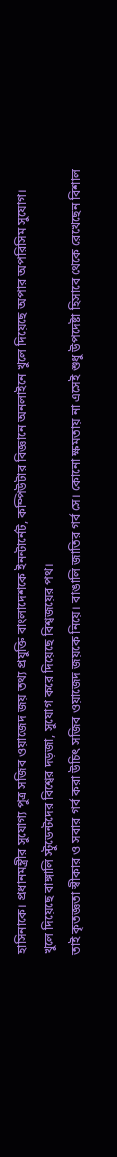হাসিনাকে। প্রধানমন্ত্রীর সুযোগ্য পুত্র সজিব ওয়াজেদ জয় তথ্য প্রযুক্তি বাংলাদেশকে ইনন্টার্নেট, কম্পিউটার বিজ্ঞানে অনলাইনে খুলে দিয়েছে অপার অপরিসিম সুযোগ।
খুলে দিয়েছে বাঙ্গালি স্টুডেন্টদের বিশ্বের দড়জা, সুযোগ করে দিয়েছে বিশ্বজয়ের পথ।
তাই কৃতজ্ঞতা স্বীকার ও সবার গর্ব করা উচিৎ সজিব ওয়াজেদ জয়কে নিয়ে। বাঙালি জাতির গর্ব সে। কোনো ক্ষমতায় না এসেই শুধু উপদেষ্টা হিসাবে থেকে রেখেছেন বিশাল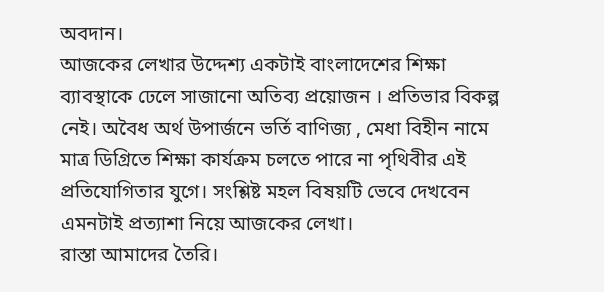অবদান।
আজকের লেখার উদ্দেশ্য একটাই বাংলাদেশের শিক্ষা ব্যাবস্থাকে ঢেলে সাজানো অতিব্য প্রয়োজন । প্রতিভার বিকল্প নেই। অবৈধ অর্থ উপার্জনে ভর্তি বাণিজ্য , মেধা বিহীন নামে মাত্র ডিগ্রিতে শিক্ষা কার্যক্রম চলতে পারে না পৃথিবীর এই প্রতিযোগিতার যুগে। সংশ্লিষ্ট মহল বিষয়টি ভেবে দেখবেন এমনটাই প্রত্যাশা নিয়ে আজকের লেখা।
রাস্তা আমাদের তৈরি।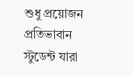শুধু প্রয়োজন প্রতিভাবান স্টুডেন্ট যারা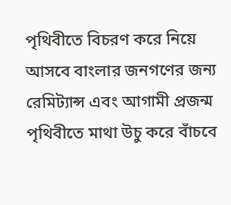পৃথিবীতে বিচরণ করে নিয়ে আসবে বাংলার জনগণের জন্য রেমিট্যান্স এবং আগামী প্রজন্ম পৃথিবীতে মাথা উচু করে বাঁচবে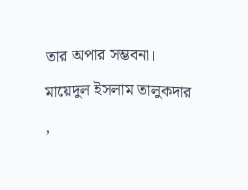তার অপার সম্ভবনা।
মায়েদুল ইসলাম তালুকদার ,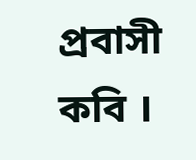প্রবাসী কবি ।